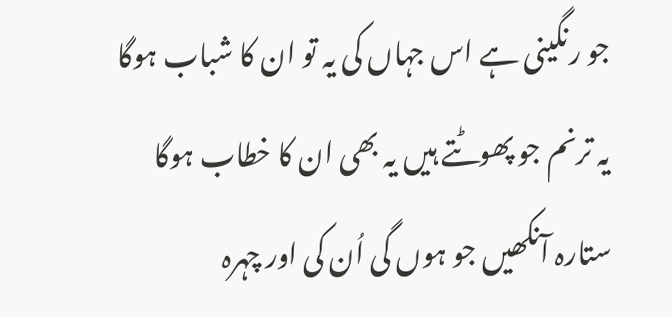جو رنگینی ہے اس جہاں کی یہ تو ان کا شباب ہوگا
یہ ترنم جو پھوٹتے ہیں یہ بھی ان کا خطاب ہوگا
ستارہ آنکھیں جو ہوں گی اُن کی اور چہرہ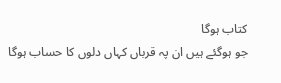کتاب ہوگا
جو ہوگئے ہیں ان پہ قرباں کہاں دلوں کا حساب ہوگا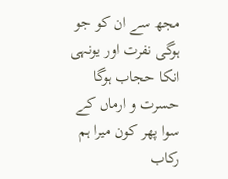مجھ سے ان کو جو ہوگی نفرت اور یونہی انکا حجاب ہوگا
حسرت و ارماں کے سوا پھر کون میرا ہم رکاب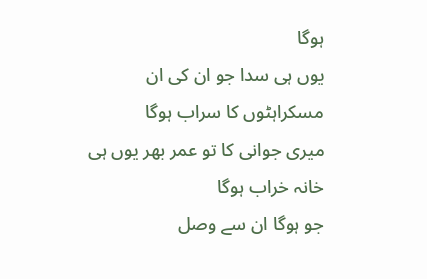ہوگا
یوں ہی سدا جو ان کی ان مسکراہٹوں کا سراب ہوگا
میری جوانی کا تو عمر بھر یوں ہی خانہ خراب ہوگا
جو ہوگا ان سے وصل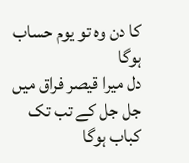کا دن وہ تو یوم حساب ہوگا
دل میرا قیصر فراق میں جل جل کے تب تک کباب ہوگا